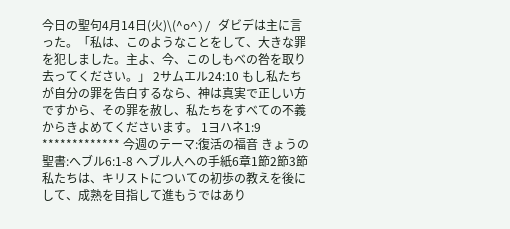今日の聖句4月14日(火)\(^o^)/ ダビデは主に言った。「私は、このようなことをして、大きな罪を犯しました。主よ、今、このしもべの咎を取り去ってください。」 2サムエル24:10 もし私たちが自分の罪を告白するなら、神は真実で正しい方ですから、その罪を赦し、私たちをすべての不義からきよめてくださいます。 1ヨハネ1:9 ************* 今週のテーマ:復活の福音 きょうの聖書:へブル6:1-8 へブル人への手紙6章1節2節3節 私たちは、キリストについての初歩の教えを後にして、成熟を目指して進もうではあり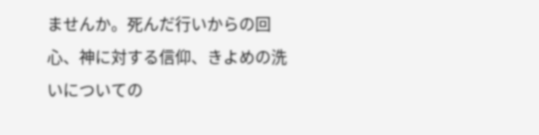ませんか。死んだ行いからの回心、神に対する信仰、きよめの洗いについての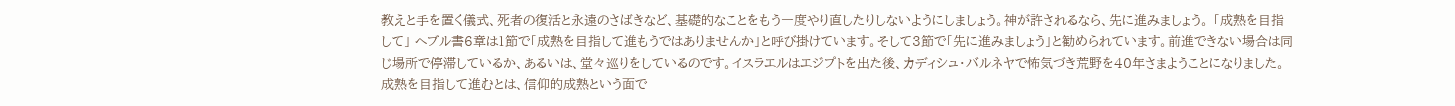教えと手を置く儀式、死者の復活と永遠のさばきなど、基礎的なことをもう一度やり直したりしないようにしましょう。神が許されるなら、先に進みましょう。 「成熟を目指して」 へブル書6章は1節で「成熟を目指して進もうではありませんか」と呼び掛けています。そして3節で「先に進みましょう」と勧められています。前進できない場合は同じ場所で停滞しているか、あるいは、堂々巡りをしているのです。イスラエルはエジプトを出た後、カディシュ・バルネヤで怖気づき荒野を40年さまようことになりました。 成熟を目指して進むとは、信仰的成熟という面で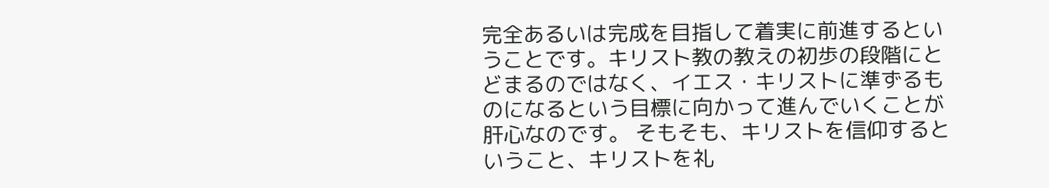完全あるいは完成を目指して着実に前進するということです。キリスト教の教えの初歩の段階にとどまるのではなく、イエス・キリストに準ずるものになるという目標に向かって進んでいくことが肝心なのです。 そもそも、キリストを信仰するということ、キリストを礼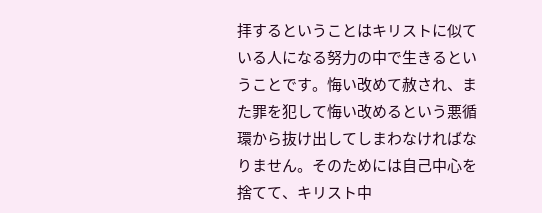拝するということはキリストに似ている人になる努力の中で生きるということです。悔い改めて赦され、また罪を犯して悔い改めるという悪循環から抜け出してしまわなければなりません。そのためには自己中心を捨てて、キリスト中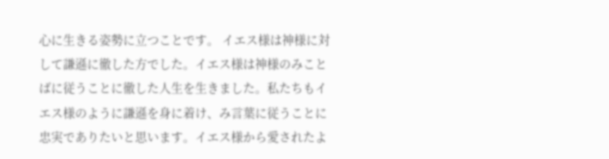心に生きる姿勢に立つことです。 イエス様は神様に対して謙遜に徹した方でした。イエス様は神様のみことばに従うことに徹した人生を生きました。私たちもイエス様のように謙遜を身に着け、み言葉に従うことに忠実でありたいと思います。イエス様から愛されたよ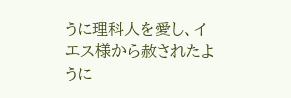うに理科人を愛し、イエス様から赦されたように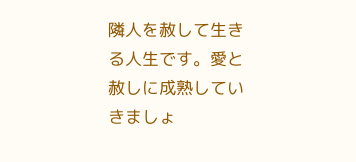隣人を赦して生きる人生です。愛と赦しに成熟していきましょ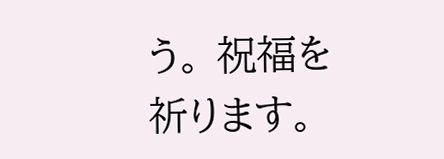う。 祝福を祈ります。